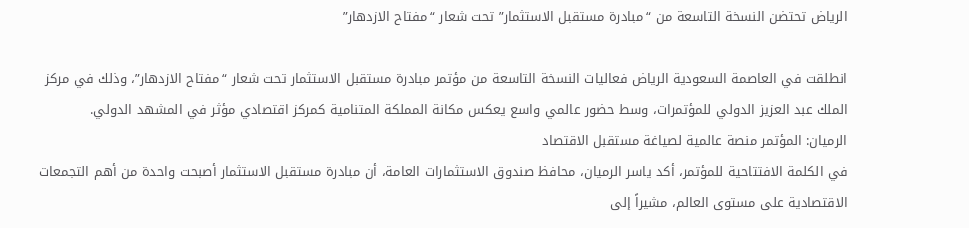الرياض تحتضن النسخة التاسعة من “مبادرة مستقبل الاستثمار” تحت شعار “مفتاح الازدهار”

انطلقت في العاصمة السعودية الرياض فعاليات النسخة التاسعة من مؤتمر مبادرة مستقبل الاستثمار تحت شعار “مفتاح الازدهار”، وذلك في مركز الملك عبد العزيز الدولي للمؤتمرات، وسط حضور عالمي واسع يعكس مكانة المملكة المتنامية كمركز اقتصادي مؤثر في المشهد الدولي.
الرميان: المؤتمر منصة عالمية لصياغة مستقبل الاقتصاد
في الكلمة الافتتاحية للمؤتمر، أكد ياسر الرميان، محافظ صندوق الاستثمارات العامة، أن مبادرة مستقبل الاستثمار أصبحت واحدة من أهم التجمعات الاقتصادية على مستوى العالم، مشيراً إلى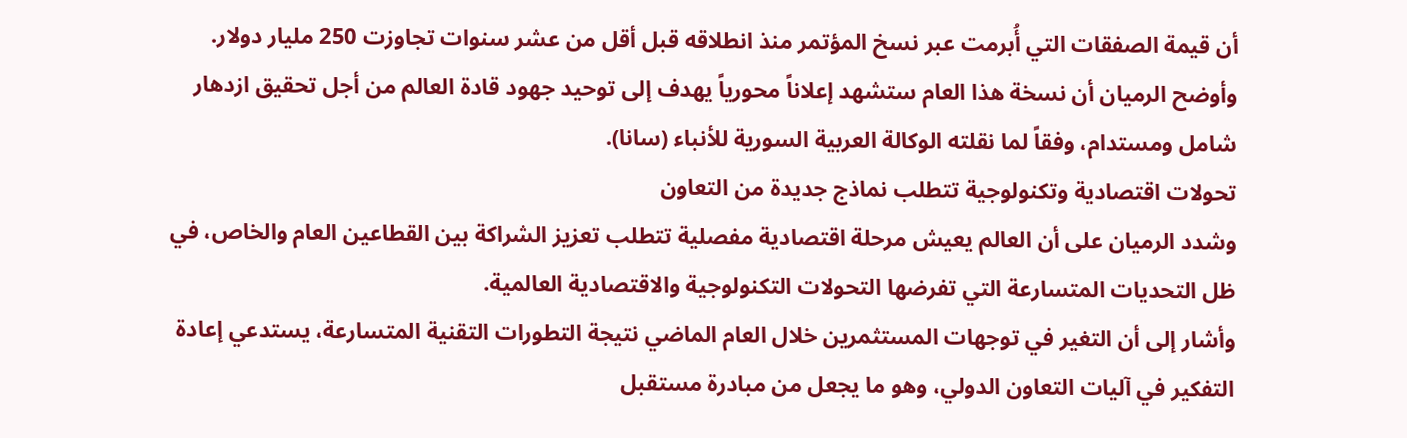أن قيمة الصفقات التي أُبرمت عبر نسخ المؤتمر منذ انطلاقه قبل أقل من عشر سنوات تجاوزت 250 مليار دولار.
وأوضح الرميان أن نسخة هذا العام ستشهد إعلاناً محورياً يهدف إلى توحيد جهود قادة العالم من أجل تحقيق ازدهار شامل ومستدام، وفقاً لما نقلته الوكالة العربية السورية للأنباء (سانا).
تحولات اقتصادية وتكنولوجية تتطلب نماذج جديدة من التعاون
وشدد الرميان على أن العالم يعيش مرحلة اقتصادية مفصلية تتطلب تعزيز الشراكة بين القطاعين العام والخاص، في ظل التحديات المتسارعة التي تفرضها التحولات التكنولوجية والاقتصادية العالمية.
وأشار إلى أن التغير في توجهات المستثمرين خلال العام الماضي نتيجة التطورات التقنية المتسارعة، يستدعي إعادة التفكير في آليات التعاون الدولي، وهو ما يجعل من مبادرة مستقبل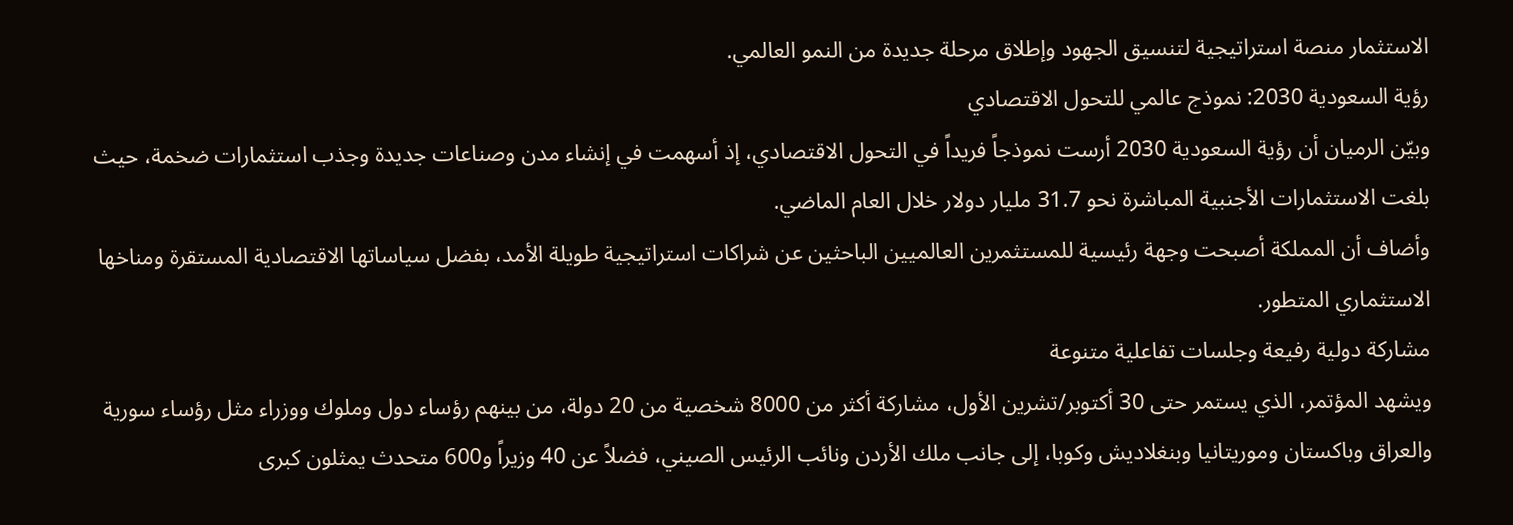الاستثمار منصة استراتيجية لتنسيق الجهود وإطلاق مرحلة جديدة من النمو العالمي.
رؤية السعودية 2030: نموذج عالمي للتحول الاقتصادي
وبيّن الرميان أن رؤية السعودية 2030 أرست نموذجاً فريداً في التحول الاقتصادي، إذ أسهمت في إنشاء مدن وصناعات جديدة وجذب استثمارات ضخمة، حيث بلغت الاستثمارات الأجنبية المباشرة نحو 31.7 مليار دولار خلال العام الماضي.
وأضاف أن المملكة أصبحت وجهة رئيسية للمستثمرين العالميين الباحثين عن شراكات استراتيجية طويلة الأمد، بفضل سياساتها الاقتصادية المستقرة ومناخها الاستثماري المتطور.
مشاركة دولية رفيعة وجلسات تفاعلية متنوعة
ويشهد المؤتمر، الذي يستمر حتى 30 أكتوبر/تشرين الأول، مشاركة أكثر من 8000 شخصية من 20 دولة، من بينهم رؤساء دول وملوك ووزراء مثل رؤساء سورية والعراق وباكستان وموريتانيا وبنغلاديش وكوبا، إلى جانب ملك الأردن ونائب الرئيس الصيني، فضلاً عن 40 وزيراً و600 متحدث يمثلون كبرى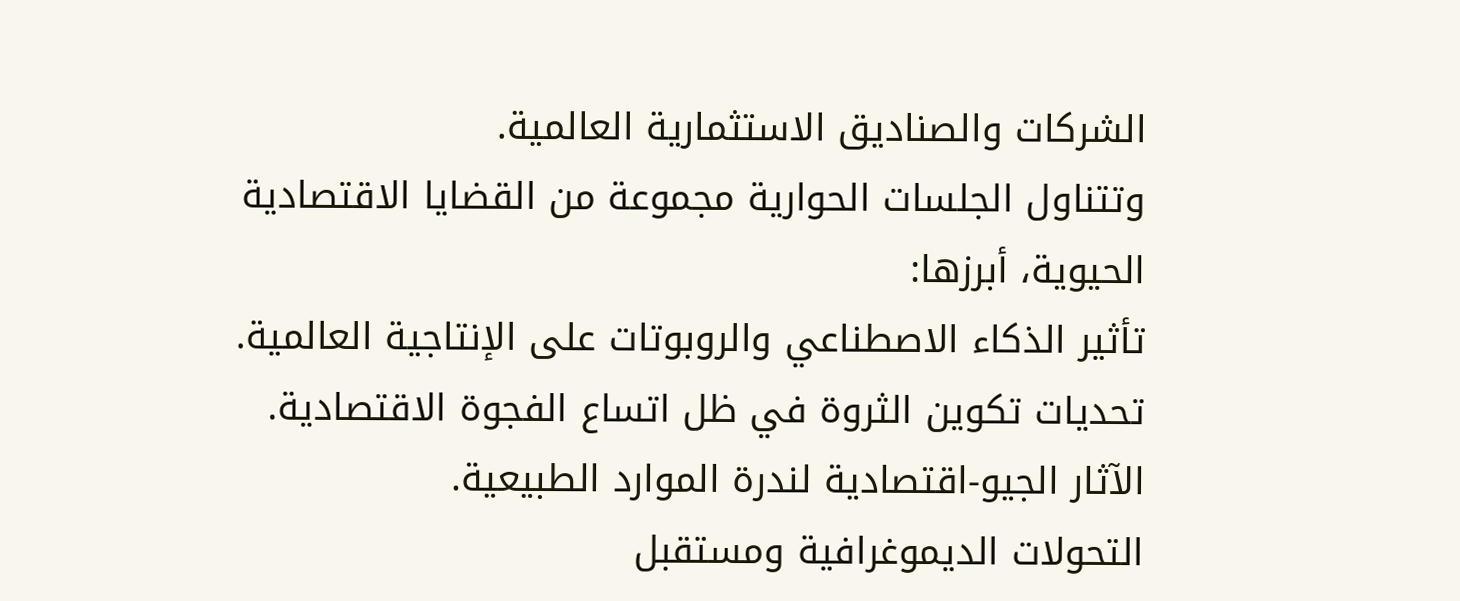الشركات والصناديق الاستثمارية العالمية.
وتتناول الجلسات الحوارية مجموعة من القضايا الاقتصادية الحيوية، أبرزها:
تأثير الذكاء الاصطناعي والروبوتات على الإنتاجية العالمية.
تحديات تكوين الثروة في ظل اتساع الفجوة الاقتصادية.
الآثار الجيو-اقتصادية لندرة الموارد الطبيعية.
التحولات الديموغرافية ومستقبل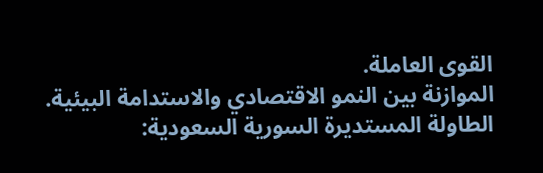القوى العاملة.
الموازنة بين النمو الاقتصادي والاستدامة البيئية.
الطاولة المستديرة السورية السعودية: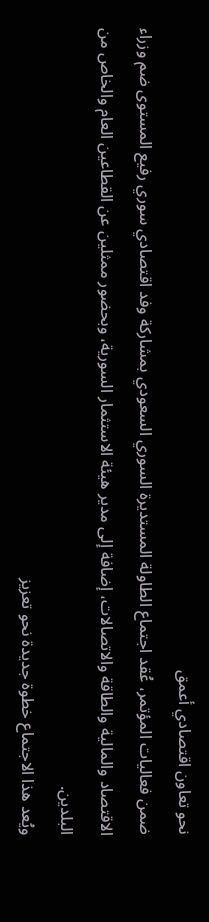نحو تعاون اقتصادي أعمق
ضمن فعاليات المؤتمر، عُقد اجتماع الطاولة المستديرة السوري السعودي بمشاركة وفد اقتصادي سوري رفيع المستوى ضم وزراء الاقتصاد والمالية والطاقة والاتصالات، إضافة إلى مدير هيئة الاستثمار السورية، وبحضور ممثلين عن القطاعين العام والخاص من البلدين.
ويُعد هذا الاجتماع خطوة جديدة نحو تعزيز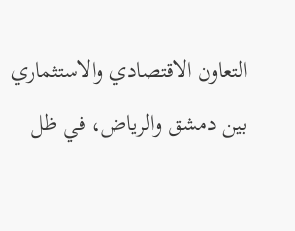التعاون الاقتصادي والاستثماري بين دمشق والرياض، في ظل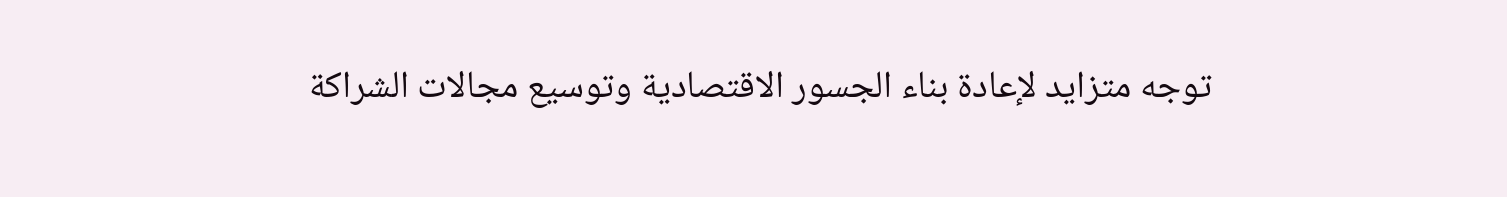توجه متزايد لإعادة بناء الجسور الاقتصادية وتوسيع مجالات الشراكة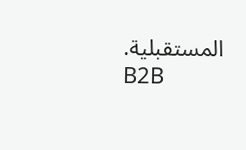المستقبلية.
B2B